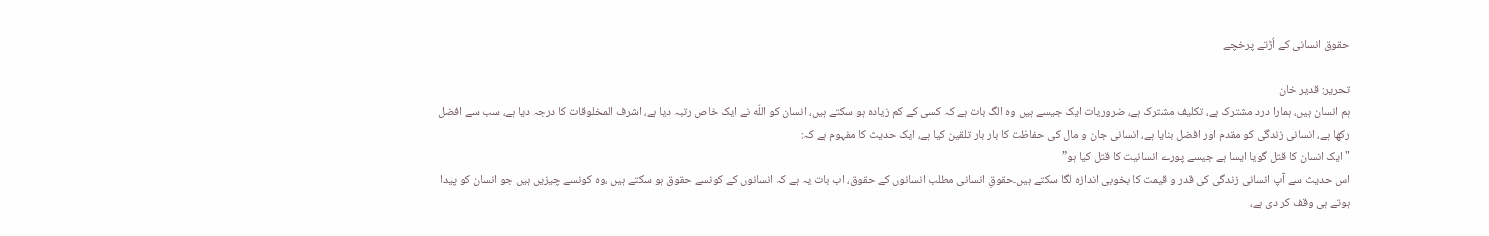حقوق انسانی کے اُڑتے پرخچے

تحریر: قدیر خان
ہم انسان ہیں، ہمارا درد مشترک ہے، تکلیف مشترک ہے، ضروریات ایک جیسے ہیں وہ الگ بات ہے کہ کسی کے کم زیادہ ہو سکتے ہیں، انسان کو اللّه نے ایک خاص رتبہ دیا ہے، اشرف المخلوقات کا درجہ دیا ہے، سب سے افضل رکھا ہے، انسانی زندگی کو مقدم اور افضل بنایا ہے، انسانی جان و مال کی حفاظت کا بار بار تلقین کیا ہے، ایک حدیث کا مفہوم ہے کہ:
"ایک انسان کا قتل گویا ایسا ہے جیسے پورے انسانیت کا قتل کیا ہو”
اس حدیث سے آپ انسانی زندگی کی قدر و قیمت کا بخوبی اندازہ لگا سکتے ہیں۔حقوقِ انسانی مطلب انسانوں کے حقوق، اب بات یہ ہے کہ انسانوں کے کونسے حقوق ہو سکتے ہیں ،وہ کونسے چیزیں ہیں جو انسان کو پیدا ہوتے ہی وقف کر دی ہے،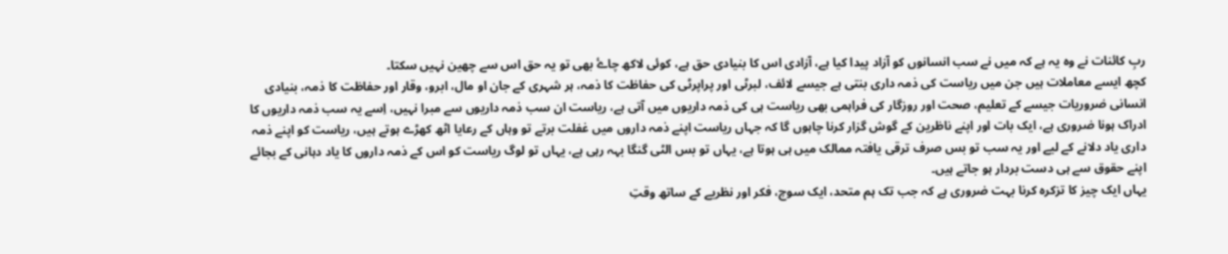ربِ کائنات نے وہ یہ ہے کہ میں نے سب انسانوں کو آزاد پیدا کیا ہے، آزادی اس کا بنيادی حق ہے، کوئی لاکھ چاۓ بھی تو یہ حق اس سے چھین نہیں سکتا۔
کچھ ایسے معاملات ہیں جن میں ریاست کی ذمہ داری بنتی ہے جیسے لائف، لبرٹی اور پراپرٹی کی حفاظت کا ذمہ، ہر شہری کے جان او مال، ابرو، وقار اور حفاظت کا ذمہ، بنيادی انسانی ضروریات جیسے کے تعلیم، صحت اور روزگار کی فراہمی بھی ریاست ہی کی ذمہ داریوں میں آتی ہے، ریاست ان سب ذمہ داریوں سے مبرا نہیں، اِسے یہ سب ذمہ داریوں کا ادراک ہونا ضروری ہے، ایک بات اور اپنے ناظرین کے گوش گزار کرنا چاہوں گا کہ جہاں ریاست اپنے ذمہ داروں میں غفلت برتے تو وہاں کے رعایا اٹھ کھڑے ہوتے ہیں، ریاست کو اپنے ذمہ داری یاد دلانے کے لیے اور یہ سب تو بس صرف ترقی یافتہ ممالک میں ہی ہوتا ہے، یہاں تو بس الٹی گنگا بہہ رہی ہے، یہاں تو لوگ ریاست کو اس کے ذمہ داروں کا یاد دہانی کے بجائے اپنے حقوق سے ہی دست بردار ہو جاتے ہیں۔
یہاں ایک چیز کا تزكره کرنا بہت ضروری ہے کہ جب تک ہم متحد، ایک سوچ، فکر اور نظریے کے ساتھ وقتِ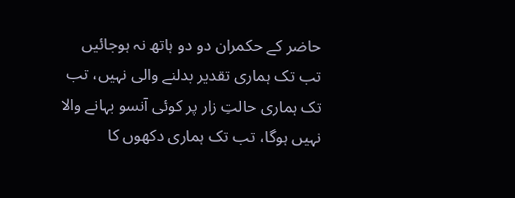حاضر کے حکمران دو دو ہاتھ نہ ہوجائیں تب تک ہماری تقدیر بدلنے والی نہیں، تب تک ہماری حالتِ زار پر کوئی آنسو بہانے والا نہیں ہوگا، تب تک ہماری دکھوں کا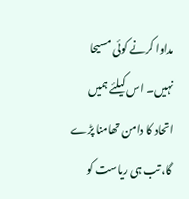مداوا کرنے کوئی مسیحا نہیں۔ اس کیلئے ہمیں اتحاد کا دامن تھامنا پڑے گا، تب ہی ریاست کو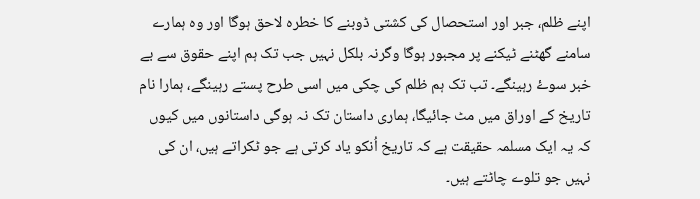اپنے ظلم، جبر اور استحصال کی کشتی ڈوبنے کا خطرہ لاحق ہوگا اور وہ ہمارے سامنے گھٹنے ٹیکنے پر مجبور ہوگا وگرنہ بلکل نہیں جب تک ہم اپنے حقوق سے بے خبر سوۓ رہینگے۔ تب تک ہم ظلم کی چکی میں اسی طرح پستے رہینگے، ہمارا نام تاریخ کے اوراق میں مٹ جائیگا، ہماری داستان تک نہ ہوگی داستانوں میں کیوں کہ یہ ایک مسلمہ حقیقت ہے کہ تاریخ اُنکو یاد کرتی ہے جو ٹكراتے ہیں، ان کی نہیں جو تلوے چاٹتے ہیں۔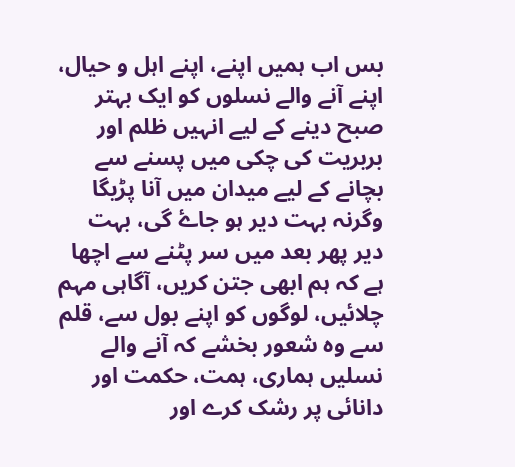بس اب ہمیں اپنے، اپنے اہل و حیال، اپنے آنے والے نسلوں کو ایک بہتر صبح دینے کے لیے انہیں ظلم اور بربريت کی چکی میں پسنے سے بچانے کے لیے میدان میں آنا پڑیگا وگرنہ بہت دیر ہو جاۓ گی، بہت دیر پھر بعد میں سر پٹنے سے اچھا ہے کہ ہم ابھی جتن کریں، آگاہی مہم چلائیں، لوگوں کو اپنے بول سے، قلم سے وہ شعور بخشے کہ آنے والے نسلیں ہماری، ہمت، حكمت اور دانائی پر رشک کرے اور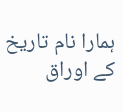ہمارا نام تاریخ کے اوراق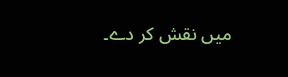میں نقش کر دے۔